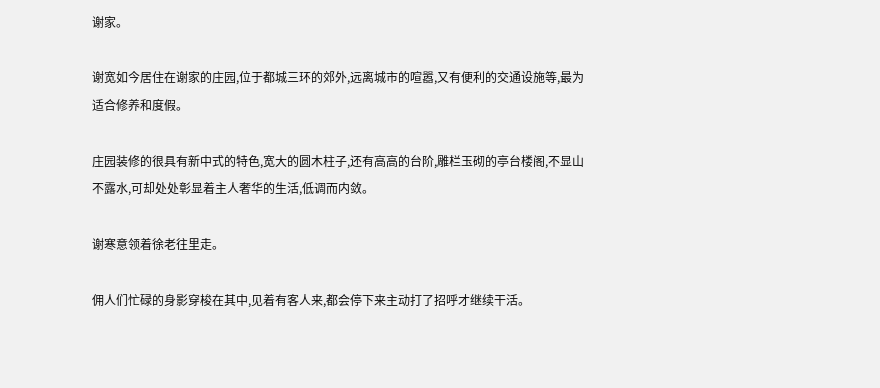谢家。

谢宽如今居住在谢家的庄园,位于都城三环的郊外,远离城市的喧嚣,又有便利的交通设施等,最为适合修养和度假。

庄园装修的很具有新中式的特色,宽大的圆木柱子,还有高高的台阶,雕栏玉砌的亭台楼阁,不显山不露水,可却处处彰显着主人奢华的生活,低调而内敛。

谢寒意领着徐老往里走。

佣人们忙碌的身影穿梭在其中,见着有客人来,都会停下来主动打了招呼才继续干活。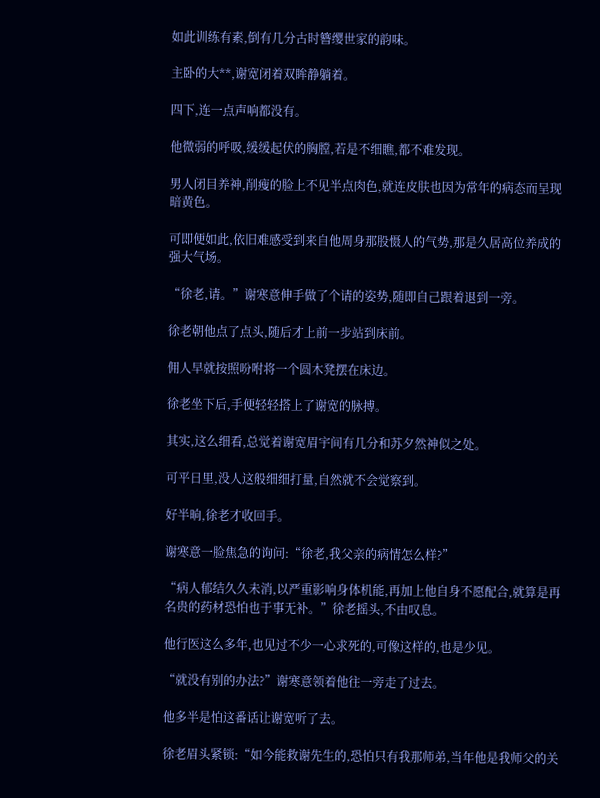如此训练有素,倒有几分古时簪缨世家的韵味。

主卧的大**,谢宽闭着双眸静躺着。

四下,连一点声响都没有。

他微弱的呼吸,缓缓起伏的胸膛,若是不细瞧,都不难发现。

男人闭目养神,削瘦的脸上不见半点肉色,就连皮肤也因为常年的病态而呈现暗黄色。

可即便如此,依旧难感受到来自他周身那股慑人的气势,那是久居高位养成的强大气场。

“徐老,请。”谢寒意伸手做了个请的姿势,随即自己跟着退到一旁。

徐老朝他点了点头,随后才上前一步站到床前。

佣人早就按照吩咐将一个圆木凳摆在床边。

徐老坐下后,手便轻轻搭上了谢宽的脉搏。

其实,这么细看,总觉着谢宽眉宇间有几分和苏夕然神似之处。

可平日里,没人这般细细打量,自然就不会觉察到。

好半晌,徐老才收回手。

谢寒意一脸焦急的询问:“徐老,我父亲的病情怎么样?”

“病人郁结久久未消,以严重影响身体机能,再加上他自身不愿配合,就算是再名贵的药材恐怕也于事无补。”徐老摇头,不由叹息。

他行医这么多年,也见过不少一心求死的,可像这样的,也是少见。

“就没有别的办法?”谢寒意领着他往一旁走了过去。

他多半是怕这番话让谢宽听了去。

徐老眉头紧锁:“如今能救谢先生的,恐怕只有我那师弟,当年他是我师父的关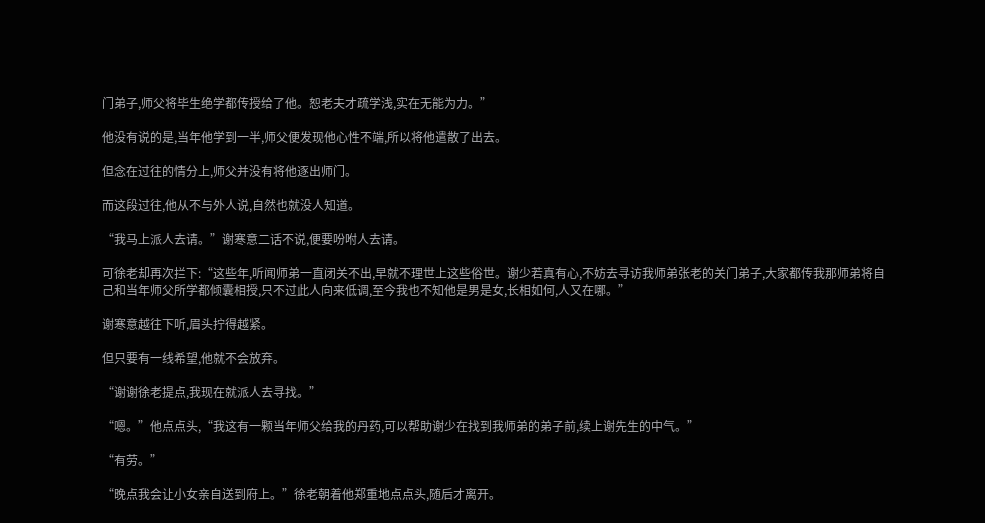门弟子,师父将毕生绝学都传授给了他。恕老夫才疏学浅,实在无能为力。”

他没有说的是,当年他学到一半,师父便发现他心性不端,所以将他遣散了出去。

但念在过往的情分上,师父并没有将他逐出师门。

而这段过往,他从不与外人说,自然也就没人知道。

“我马上派人去请。”谢寒意二话不说,便要吩咐人去请。

可徐老却再次拦下:“这些年,听闻师弟一直闭关不出,早就不理世上这些俗世。谢少若真有心,不妨去寻访我师弟张老的关门弟子,大家都传我那师弟将自己和当年师父所学都倾囊相授,只不过此人向来低调,至今我也不知他是男是女,长相如何,人又在哪。”

谢寒意越往下听,眉头拧得越紧。

但只要有一线希望,他就不会放弃。

“谢谢徐老提点,我现在就派人去寻找。”

“嗯。”他点点头,“我这有一颗当年师父给我的丹药,可以帮助谢少在找到我师弟的弟子前,续上谢先生的中气。”

“有劳。”

“晚点我会让小女亲自送到府上。”徐老朝着他郑重地点点头,随后才离开。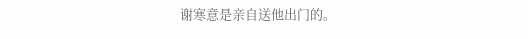谢寒意是亲自送他出门的。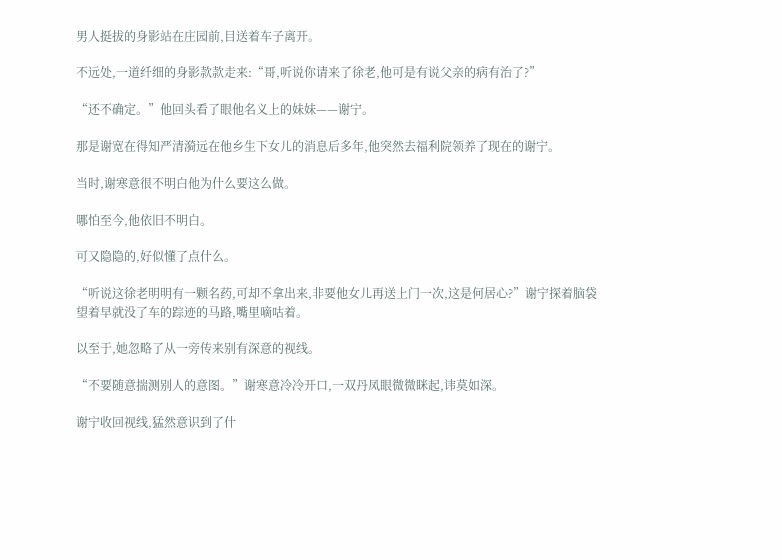男人挺拔的身影站在庄园前,目送着车子离开。

不远处,一道纤细的身影款款走来:“哥,听说你请来了徐老,他可是有说父亲的病有治了?”

“还不确定。”他回头看了眼他名义上的妹妹——谢宁。

那是谢宽在得知严清漪远在他乡生下女儿的消息后多年,他突然去福利院领养了现在的谢宁。

当时,谢寒意很不明白他为什么要这么做。

哪怕至今,他依旧不明白。

可又隐隐的,好似懂了点什么。

“听说这徐老明明有一颗名药,可却不拿出来,非要他女儿再送上门一次,这是何居心?”谢宁探着脑袋望着早就没了车的踪迹的马路,嘴里嘀咕着。

以至于,她忽略了从一旁传来别有深意的视线。

“不要随意揣测别人的意图。”谢寒意冷冷开口,一双丹凤眼微微眯起,讳莫如深。

谢宁收回视线,猛然意识到了什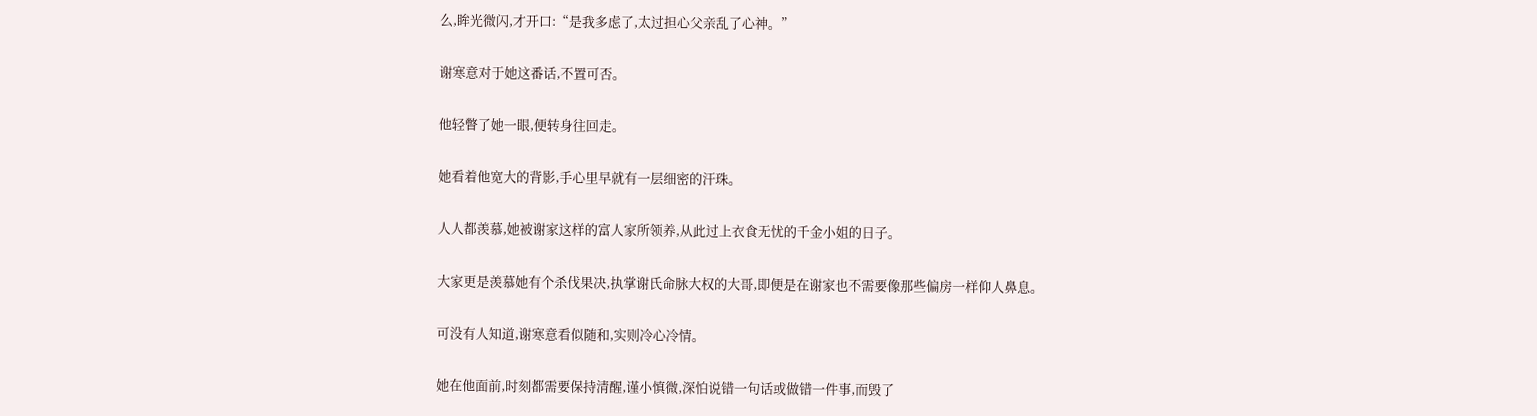么,眸光微闪,才开口:“是我多虑了,太过担心父亲乱了心神。”

谢寒意对于她这番话,不置可否。

他轻瞥了她一眼,便转身往回走。

她看着他宽大的背影,手心里早就有一层细密的汗珠。

人人都羡慕,她被谢家这样的富人家所领养,从此过上衣食无忧的千金小姐的日子。

大家更是羡慕她有个杀伐果决,执掌谢氏命脉大权的大哥,即便是在谢家也不需要像那些偏房一样仰人鼻息。

可没有人知道,谢寒意看似随和,实则冷心冷情。

她在他面前,时刻都需要保持清醒,谨小慎微,深怕说错一句话或做错一件事,而毁了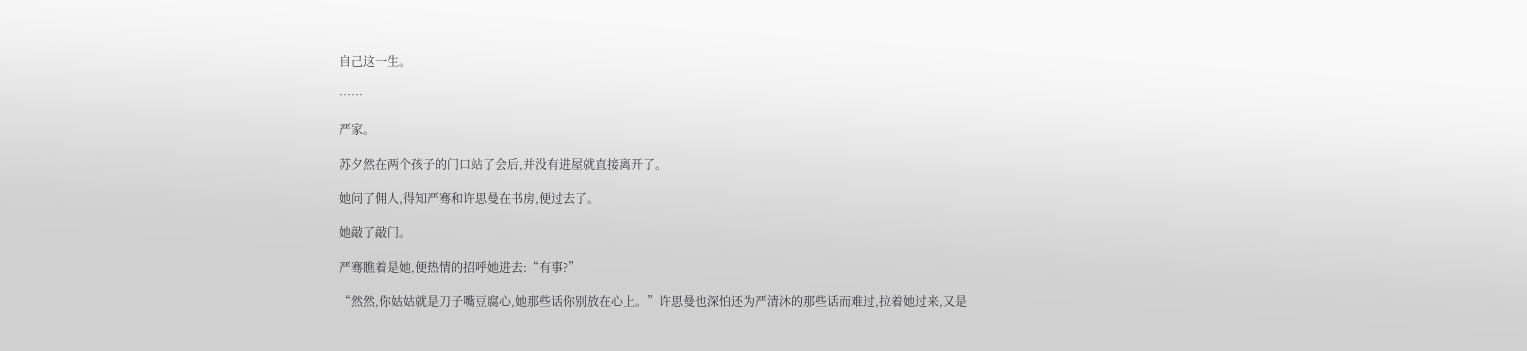自己这一生。

……

严家。

苏夕然在两个孩子的门口站了会后,并没有进屋就直接离开了。

她问了佣人,得知严骞和许思曼在书房,便过去了。

她敲了敲门。

严骞瞧着是她,便热情的招呼她进去:“有事?”

“然然,你姑姑就是刀子嘴豆腐心,她那些话你别放在心上。”许思曼也深怕还为严清沐的那些话而难过,拉着她过来,又是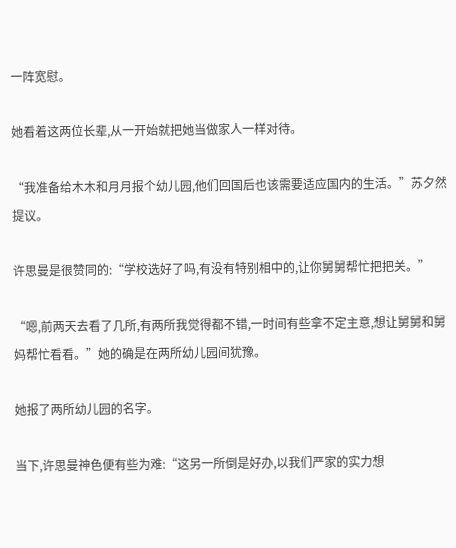一阵宽慰。

她看着这两位长辈,从一开始就把她当做家人一样对待。

“我准备给木木和月月报个幼儿园,他们回国后也该需要适应国内的生活。”苏夕然提议。

许思曼是很赞同的:“学校选好了吗,有没有特别相中的,让你舅舅帮忙把把关。”

“嗯,前两天去看了几所,有两所我觉得都不错,一时间有些拿不定主意,想让舅舅和舅妈帮忙看看。”她的确是在两所幼儿园间犹豫。

她报了两所幼儿园的名字。

当下,许思曼神色便有些为难:“这另一所倒是好办,以我们严家的实力想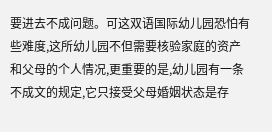要进去不成问题。可这双语国际幼儿园恐怕有些难度,这所幼儿园不但需要核验家庭的资产和父母的个人情况,更重要的是,幼儿园有一条不成文的规定,它只接受父母婚姻状态是存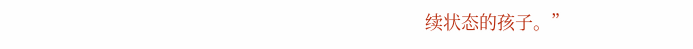续状态的孩子。”